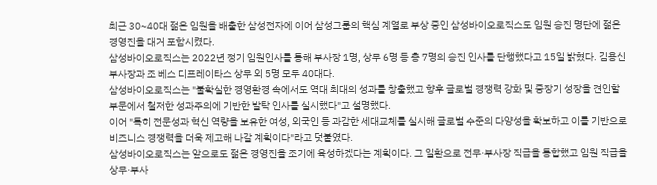최근 30~40대 젊은 임원을 배출한 삼성전자에 이어 삼성그룹의 핵심 계열로 부상 중인 삼성바이오로직스도 임원 승진 명단에 젊은 경영진을 대거 포함시켰다.
삼성바이오로직스는 2022년 정기 임원인사를 통해 부사장 1명, 상무 6명 등 총 7명의 승진 인사를 단행했다고 15일 밝혔다. 김용신 부사장과 조 베스 디프레이타스 상무 외 5명 모두 40대다.
삼성바이오로직스는 "불확실한 경영환경 속에서도 역대 최대의 성과를 창출했고 향후 글로벌 경쟁력 강화 및 중장기 성장을 견인할 부문에서 철저한 성과주의에 기반한 발탁 인사를 실시했다"고 설명했다.
이어 "특히 전문성과 혁신 역량을 보유한 여성, 외국인 등 과감한 세대교체를 실시해 글로벌 수준의 다양성을 확보하고 이를 기반으로 비즈니스 경쟁력을 더욱 제고해 나갈 계획이다"라고 덧붙였다.
삼성바이오로직스는 앞으로도 젊은 경영진을 조기에 육성하겠다는 계획이다. 그 일환으로 전무·부사장 직급을 통합했고 임원 직급을 상무·부사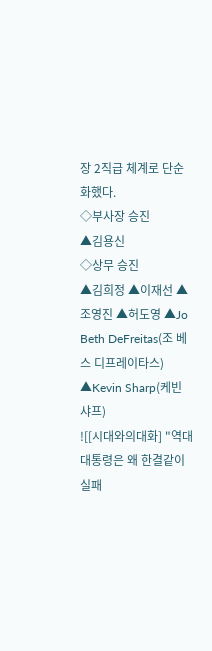장 2직급 체계로 단순화했다.
◇부사장 승진
▲김용신
◇상무 승진
▲김희정 ▲이재선 ▲조영진 ▲허도영 ▲Jo Beth DeFreitas(조 베스 디프레이타스) ▲Kevin Sharp(케빈 샤프)
![[시대와의대화] "역대 대통령은 왜 한결같이 실패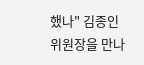했나" 김종인 위원장을 만나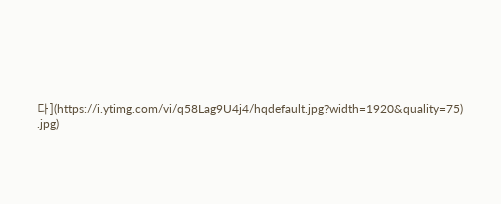다](https://i.ytimg.com/vi/q58Lag9U4j4/hqdefault.jpg?width=1920&quality=75)
.jpg)